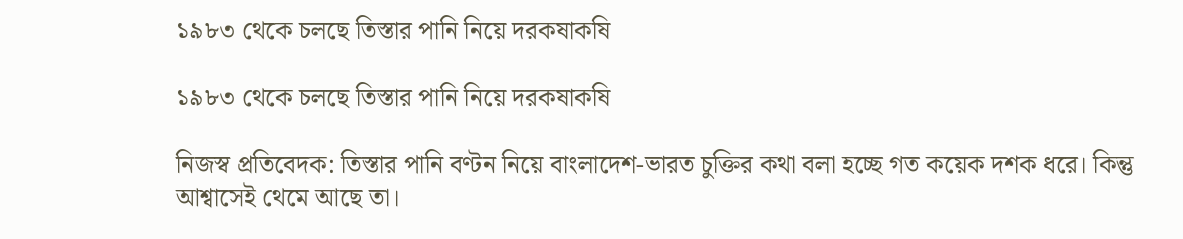১৯৮৩ থেকে চলছে তিস্তার পানি নিয়ে দরকষাকষি

১৯৮৩ থেকে চলছে তিস্তার পানি নিয়ে দরকষাকষি

নিজস্ব প্রতিবেদক: তিস্তার পানি বণ্টন নিয়ে বাংলাদেশ-ভারত চুক্তির কথা বলা হচ্ছে গত কয়েক দশক ধরে। কিন্তু আশ্বাসেই থেমে আছে তা।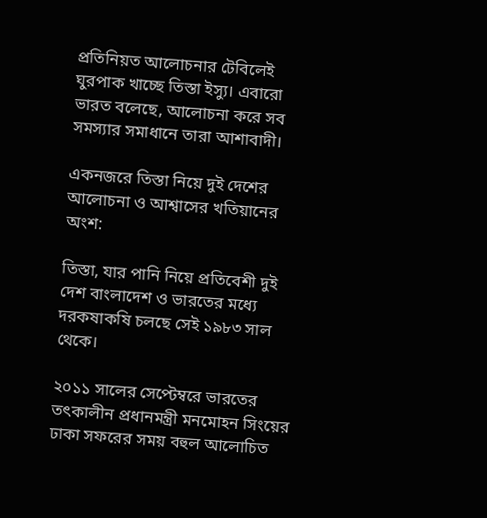প্রতিনিয়ত আলোচনার টেবিলেই ঘুরপাক খাচ্ছে তিস্তা ইস্যু। এবারো ভারত বলেছে, আলোচনা করে সব সমস্যার সমাধানে তারা আশাবাদী।

একনজরে তিস্তা নিয়ে দুই দেশের আলোচনা ও আশ্বাসের খতিয়ানের অংশ:

তিস্তা, যার পানি নিয়ে প্রতিবেশী দুই দেশ বাংলাদেশ ও ভারতের মধ্যে দরকষাকষি চলছে সেই ১৯৮৩ সাল থেকে।

২০১১ সালের সেপ্টেম্বরে ভারতের তৎকালীন প্রধানমন্ত্রী মনমোহন সিংয়ের ঢাকা সফরের সময় বহুল আলোচিত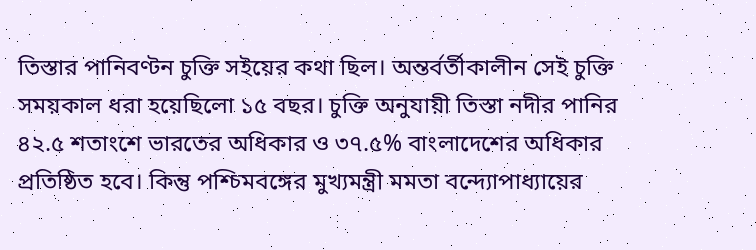তিস্তার পানিবণ্টন চুক্তি সইয়ের কথা ছিল। অন্তর্বর্তীকালীন সেই চুক্তি সময়কাল ধরা হয়েছিলো ১৫ বছর। চুক্তি অনুযায়ী তিস্তা নদীর পানির ৪২.৫ শতাংশে ভারতের অধিকার ও ৩৭.৫% বাংলাদেশের অধিকার প্রতিষ্ঠিত হবে। কিন্তু পশ্চিমবঙ্গের মুখ্যমন্ত্রী মমতা বন্দ্যোপাধ্যায়ের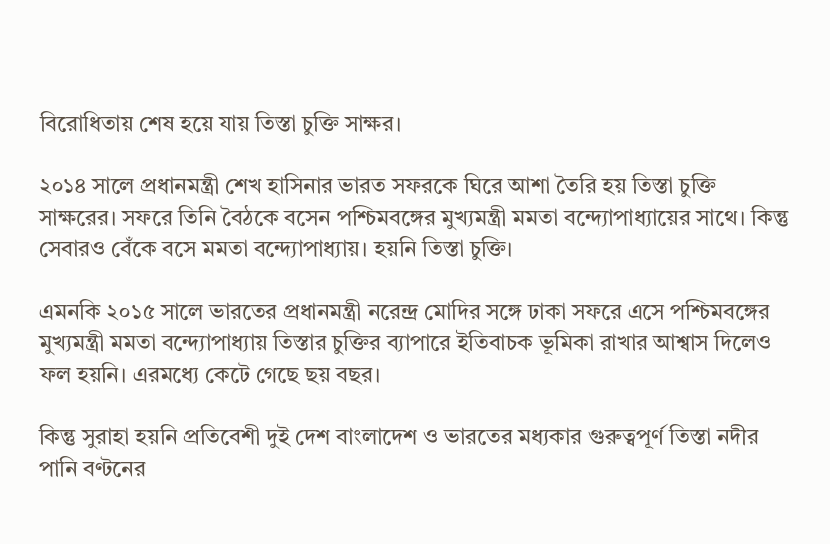বিরোধিতায় শেষ হয়ে যায় তিস্তা চুক্তি সাক্ষর।

২০১৪ সালে প্রধানমন্ত্রী শেখ হাসিনার ভারত সফরকে ঘিরে আশা তৈরি হয় তিস্তা চুক্তি সাক্ষরের। সফরে তিনি বৈঠকে বসেন পশ্চিমবঙ্গের মুখ্যমন্ত্রী মমতা বন্দ্যোপাধ্যায়ের সাথে। কিন্তু সেবারও বেঁকে বসে মমতা বন্দ্যোপাধ্যায়। হয়নি তিস্তা চুক্তি।

এমনকি ২০১৫ সালে ভারতের প্রধানমন্ত্রী নরেন্দ্র মোদির সঙ্গে ঢাকা সফরে এসে পশ্চিমবঙ্গের মুখ্যমন্ত্রী মমতা বন্দ্যোপাধ্যায় তিস্তার চুক্তির ব্যাপারে ইতিবাচক ভূমিকা রাখার আশ্বাস দিলেও ফল হয়নি। এরমধ্যে কেটে গেছে ছয় বছর।

কিন্তু সুরাহা হয়নি প্রতিবেশী দুই দেশ বাংলাদেশ ও ভারতের মধ্যকার গুরুত্বপূর্ণ তিস্তা নদীর পানি বণ্টনের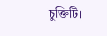চুক্তিটি।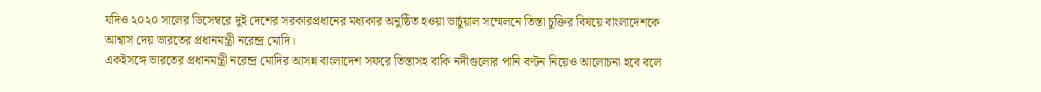যদিও ২০২০ সালের ডিসেম্বরে দুই দেশের সরকারপ্রধানের মধ্যকার অনুষ্ঠিত হওয়া ভার্চুয়াল সম্মেলনে তিস্তা চুক্তির বিষয়ে বাংলাদেশকে আশ্বাস দেয় ভারতের প্রধানমন্ত্রী নরেন্দ্র মোদি।
একইসঙ্গে ভারতের প্রধানমন্ত্রী নরেন্দ্র মোদির আসন্ন বাংলাদেশ সফরে তিস্তাসহ বাকি নদীগুলোর পানি বণ্টন নিয়েও আলোচনা হবে বলে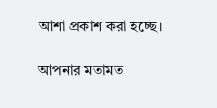আশা প্রকাশ করা হচ্ছে।

আপনার মতামত